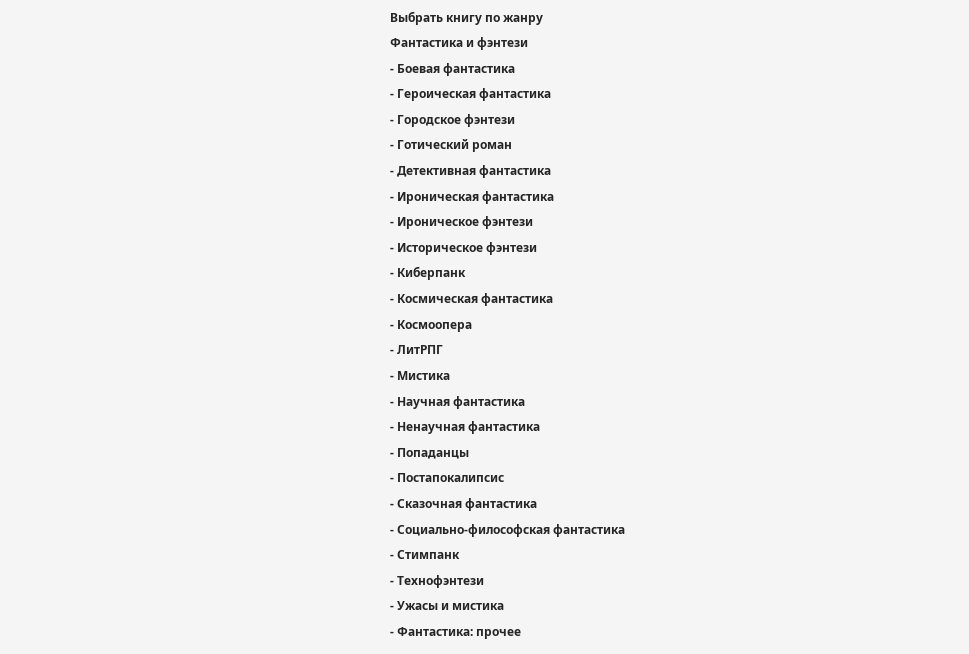Выбрать книгу по жанру
Фантастика и фэнтези
- Боевая фантастика
- Героическая фантастика
- Городское фэнтези
- Готический роман
- Детективная фантастика
- Ироническая фантастика
- Ироническое фэнтези
- Историческое фэнтези
- Киберпанк
- Космическая фантастика
- Космоопера
- ЛитРПГ
- Мистика
- Научная фантастика
- Ненаучная фантастика
- Попаданцы
- Постапокалипсис
- Сказочная фантастика
- Социально-философская фантастика
- Стимпанк
- Технофэнтези
- Ужасы и мистика
- Фантастика: прочее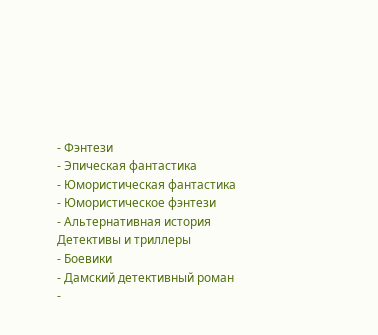- Фэнтези
- Эпическая фантастика
- Юмористическая фантастика
- Юмористическое фэнтези
- Альтернативная история
Детективы и триллеры
- Боевики
- Дамский детективный роман
-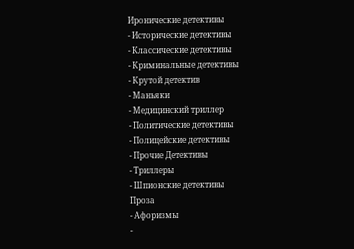Иронические детективы
- Исторические детективы
- Классические детективы
- Криминальные детективы
- Крутой детектив
- Маньяки
- Медицинский триллер
- Политические детективы
- Полицейские детективы
- Прочие Детективы
- Триллеры
- Шпионские детективы
Проза
- Афоризмы
-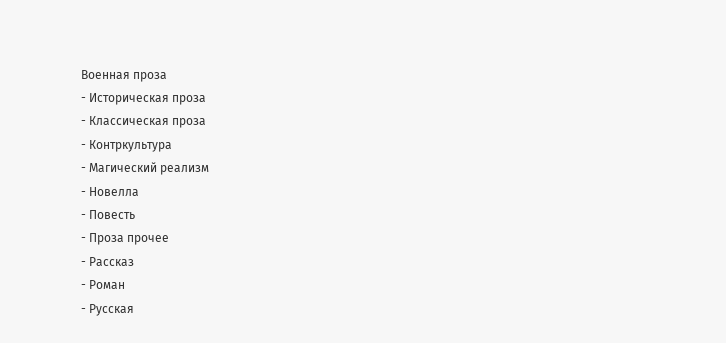Военная проза
- Историческая проза
- Классическая проза
- Контркультура
- Магический реализм
- Новелла
- Повесть
- Проза прочее
- Рассказ
- Роман
- Русская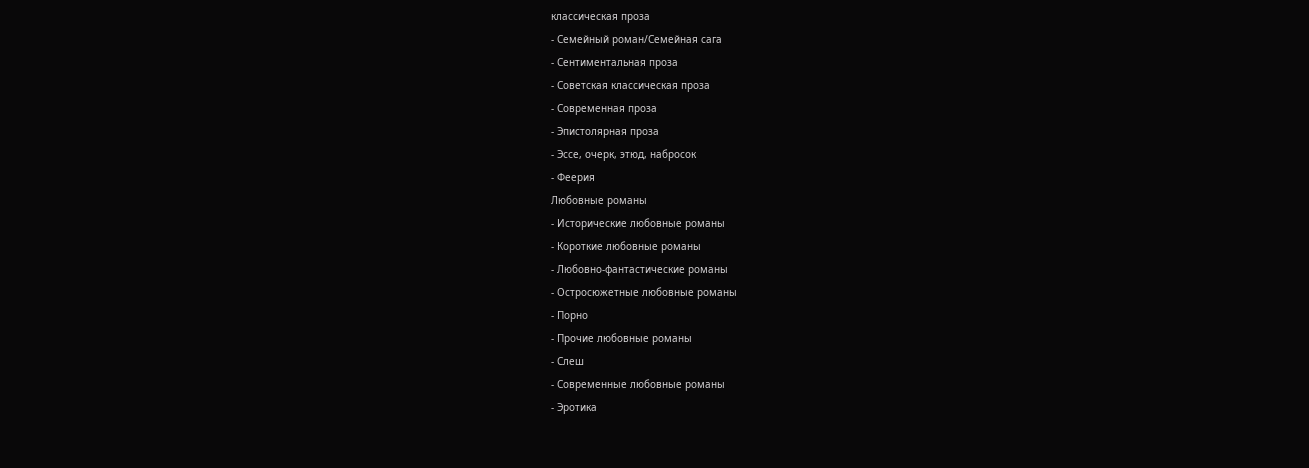классическая проза
- Семейный роман/Семейная сага
- Сентиментальная проза
- Советская классическая проза
- Современная проза
- Эпистолярная проза
- Эссе, очерк, этюд, набросок
- Феерия
Любовные романы
- Исторические любовные романы
- Короткие любовные романы
- Любовно-фантастические романы
- Остросюжетные любовные романы
- Порно
- Прочие любовные романы
- Слеш
- Современные любовные романы
- Эротика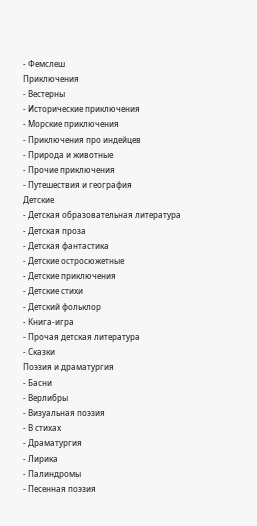- Фемслеш
Приключения
- Вестерны
- Исторические приключения
- Морские приключения
- Приключения про индейцев
- Природа и животные
- Прочие приключения
- Путешествия и география
Детские
- Детская образовательная литература
- Детская проза
- Детская фантастика
- Детские остросюжетные
- Детские приключения
- Детские стихи
- Детский фольклор
- Книга-игра
- Прочая детская литература
- Сказки
Поэзия и драматургия
- Басни
- Верлибры
- Визуальная поэзия
- В стихах
- Драматургия
- Лирика
- Палиндромы
- Песенная поэзия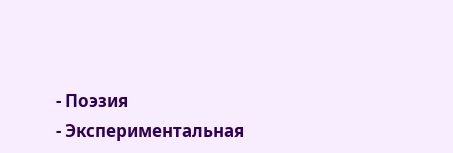- Поэзия
- Экспериментальная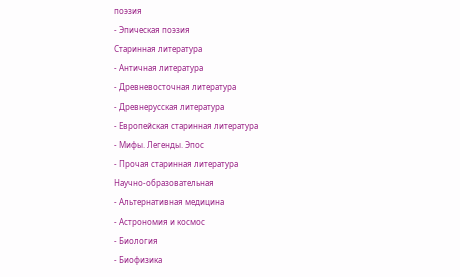поэзия
- Эпическая поэзия
Старинная литература
- Античная литература
- Древневосточная литература
- Древнерусская литература
- Европейская старинная литература
- Мифы. Легенды. Эпос
- Прочая старинная литература
Научно-образовательная
- Альтернативная медицина
- Астрономия и космос
- Биология
- Биофизика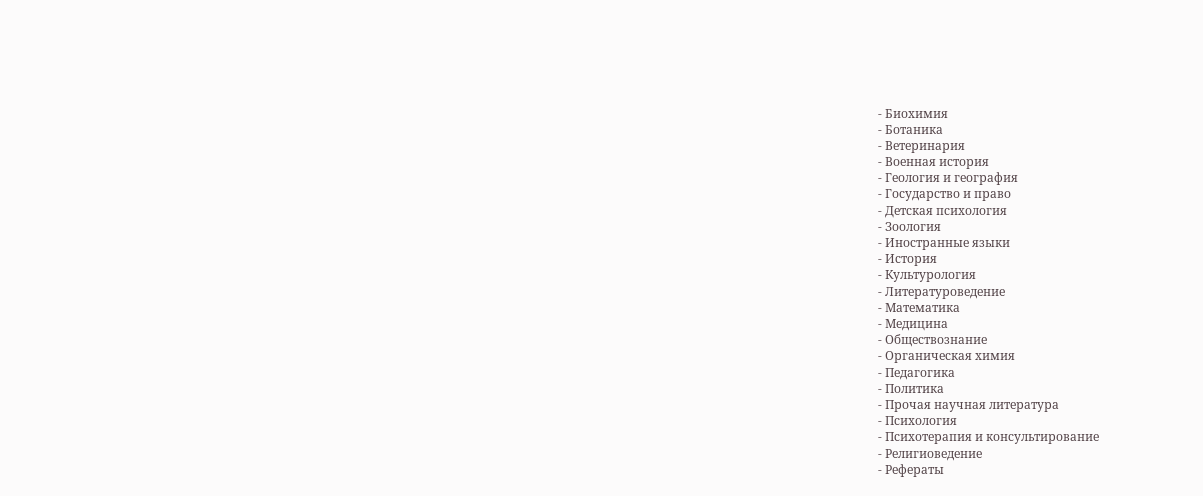- Биохимия
- Ботаника
- Ветеринария
- Военная история
- Геология и география
- Государство и право
- Детская психология
- Зоология
- Иностранные языки
- История
- Культурология
- Литературоведение
- Математика
- Медицина
- Обществознание
- Органическая химия
- Педагогика
- Политика
- Прочая научная литература
- Психология
- Психотерапия и консультирование
- Религиоведение
- Рефераты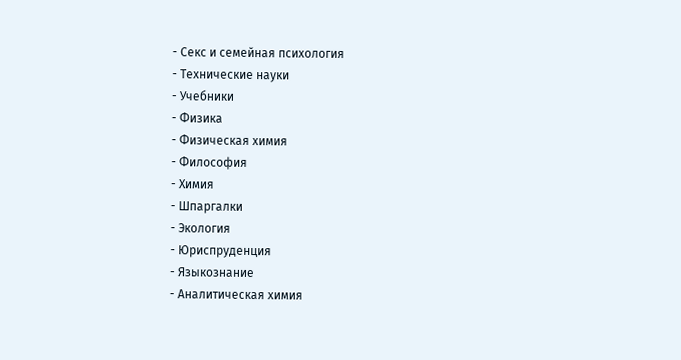- Секс и семейная психология
- Технические науки
- Учебники
- Физика
- Физическая химия
- Философия
- Химия
- Шпаргалки
- Экология
- Юриспруденция
- Языкознание
- Аналитическая химия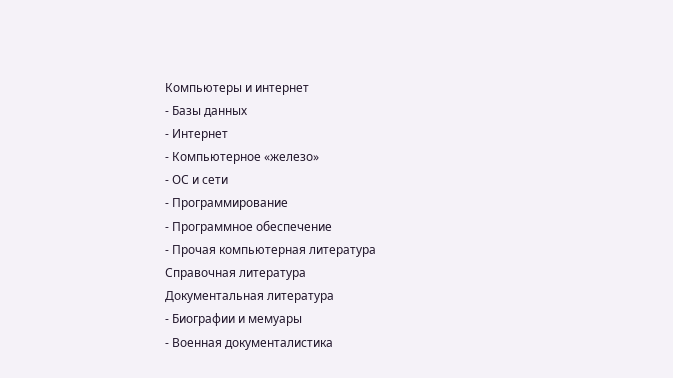Компьютеры и интернет
- Базы данных
- Интернет
- Компьютерное «железо»
- ОС и сети
- Программирование
- Программное обеспечение
- Прочая компьютерная литература
Справочная литература
Документальная литература
- Биографии и мемуары
- Военная документалистика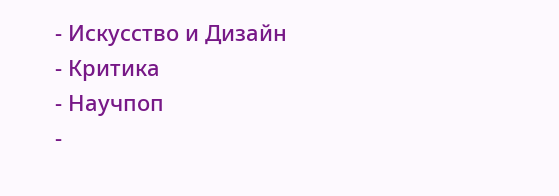- Искусство и Дизайн
- Критика
- Научпоп
-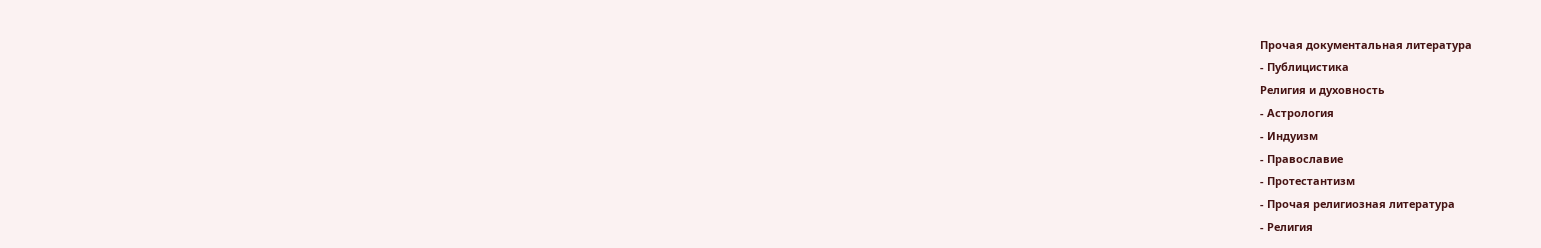Прочая документальная литература
- Публицистика
Религия и духовность
- Астрология
- Индуизм
- Православие
- Протестантизм
- Прочая религиозная литература
- Религия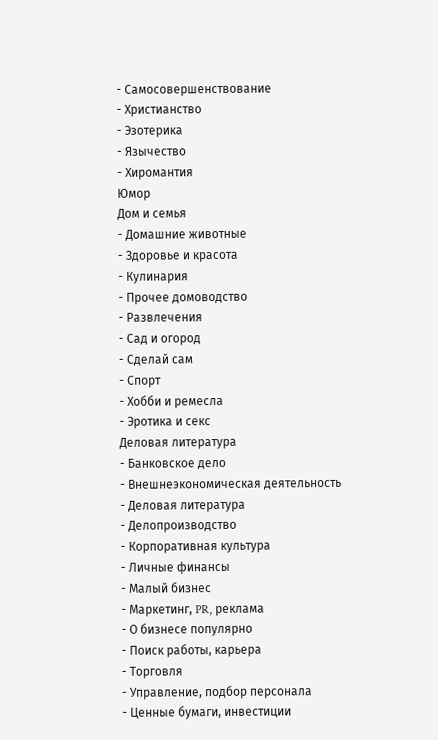- Самосовершенствование
- Христианство
- Эзотерика
- Язычество
- Хиромантия
Юмор
Дом и семья
- Домашние животные
- Здоровье и красота
- Кулинария
- Прочее домоводство
- Развлечения
- Сад и огород
- Сделай сам
- Спорт
- Хобби и ремесла
- Эротика и секс
Деловая литература
- Банковское дело
- Внешнеэкономическая деятельность
- Деловая литература
- Делопроизводство
- Корпоративная культура
- Личные финансы
- Малый бизнес
- Маркетинг, PR, реклама
- О бизнесе популярно
- Поиск работы, карьера
- Торговля
- Управление, подбор персонала
- Ценные бумаги, инвестиции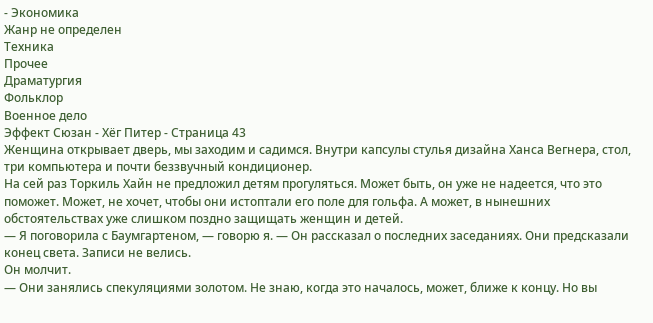- Экономика
Жанр не определен
Техника
Прочее
Драматургия
Фольклор
Военное дело
Эффект Сюзан - Хёг Питер - Страница 43
Женщина открывает дверь, мы заходим и садимся. Внутри капсулы стулья дизайна Ханса Вегнера, стол, три компьютера и почти беззвучный кондиционер.
На сей раз Торкиль Хайн не предложил детям прогуляться. Может быть, он уже не надеется, что это поможет. Может, не хочет, чтобы они истоптали его поле для гольфа. А может, в нынешних обстоятельствах уже слишком поздно защищать женщин и детей.
— Я поговорила с Баумгартеном, — говорю я. — Он рассказал о последних заседаниях. Они предсказали конец света. Записи не велись.
Он молчит.
— Они занялись спекуляциями золотом. Не знаю, когда это началось, может, ближе к концу. Но вы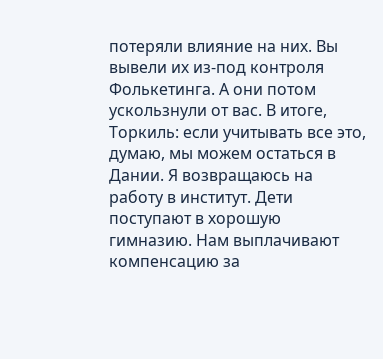потеряли влияние на них. Вы вывели их из-под контроля Фолькетинга. А они потом ускользнули от вас. В итоге, Торкиль: если учитывать все это, думаю, мы можем остаться в Дании. Я возвращаюсь на работу в институт. Дети поступают в хорошую гимназию. Нам выплачивают компенсацию за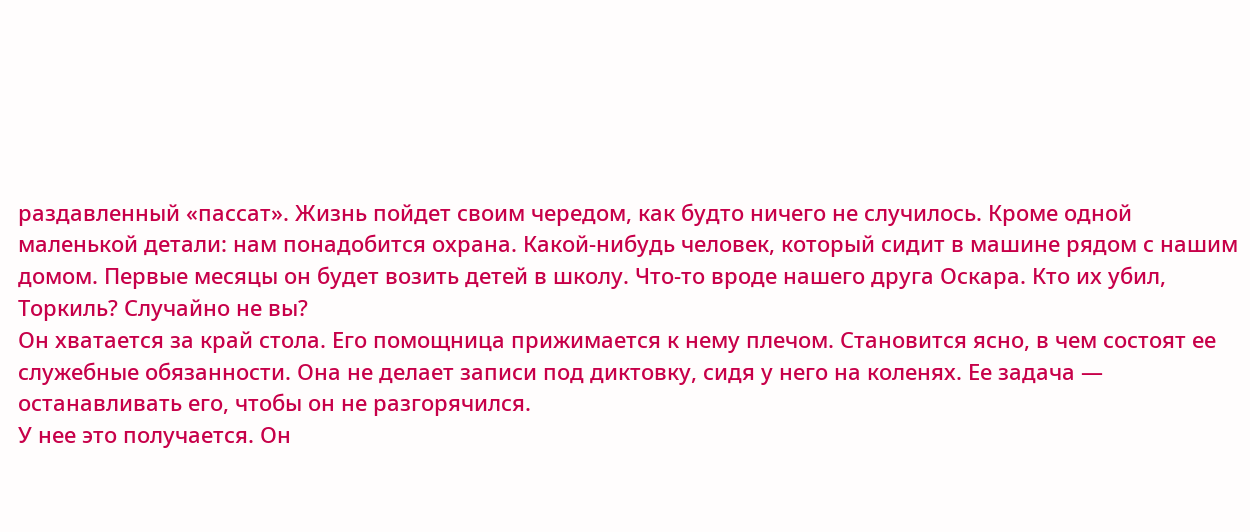раздавленный «пассат». Жизнь пойдет своим чередом, как будто ничего не случилось. Кроме одной маленькой детали: нам понадобится охрана. Какой-нибудь человек, который сидит в машине рядом с нашим домом. Первые месяцы он будет возить детей в школу. Что-то вроде нашего друга Оскара. Кто их убил, Торкиль? Случайно не вы?
Он хватается за край стола. Его помощница прижимается к нему плечом. Становится ясно, в чем состоят ее служебные обязанности. Она не делает записи под диктовку, сидя у него на коленях. Ее задача — останавливать его, чтобы он не разгорячился.
У нее это получается. Он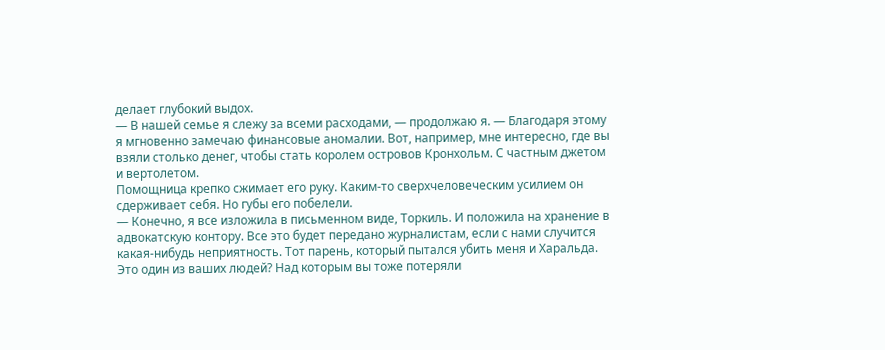делает глубокий выдох.
— В нашей семье я слежу за всеми расходами, — продолжаю я. — Благодаря этому я мгновенно замечаю финансовые аномалии. Вот, например, мне интересно, где вы взяли столько денег, чтобы стать королем островов Кронхольм. С частным джетом и вертолетом.
Помощница крепко сжимает его руку. Каким-то сверхчеловеческим усилием он сдерживает себя. Но губы его побелели.
— Конечно, я все изложила в письменном виде, Торкиль. И положила на хранение в адвокатскую контору. Все это будет передано журналистам, если с нами случится какая-нибудь неприятность. Тот парень, который пытался убить меня и Харальда. Это один из ваших людей? Над которым вы тоже потеряли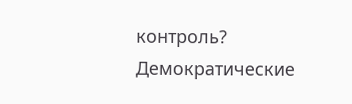контроль? Демократические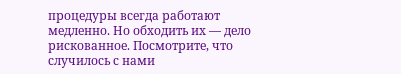процедуры всегда работают медленно. Но обходить их — дело рискованное. Посмотрите, что случилось с нами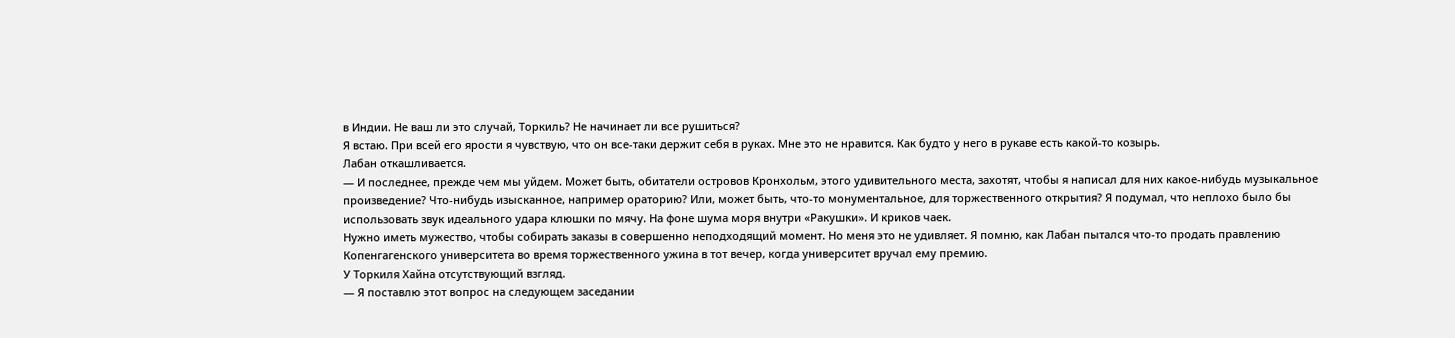в Индии. Не ваш ли это случай, Торкиль? Не начинает ли все рушиться?
Я встаю. При всей его ярости я чувствую, что он все-таки держит себя в руках. Мне это не нравится. Как будто у него в рукаве есть какой-то козырь.
Лабан откашливается.
— И последнее, прежде чем мы уйдем. Может быть, обитатели островов Кронхольм, этого удивительного места, захотят, чтобы я написал для них какое-нибудь музыкальное произведение? Что-нибудь изысканное, например ораторию? Или, может быть, что-то монументальное, для торжественного открытия? Я подумал, что неплохо было бы использовать звук идеального удара клюшки по мячу. На фоне шума моря внутри «Ракушки». И криков чаек.
Нужно иметь мужество, чтобы собирать заказы в совершенно неподходящий момент. Но меня это не удивляет. Я помню, как Лабан пытался что-то продать правлению Копенгагенского университета во время торжественного ужина в тот вечер, когда университет вручал ему премию.
У Торкиля Хайна отсутствующий взгляд.
— Я поставлю этот вопрос на следующем заседании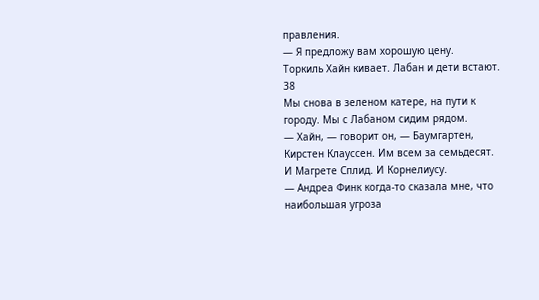правления.
— Я предложу вам хорошую цену.
Торкиль Хайн кивает. Лабан и дети встают.
38
Мы снова в зеленом катере, на пути к городу. Мы с Лабаном сидим рядом.
— Хайн, — говорит он, — Баумгартен, Кирстен Клауссен. Им всем за семьдесят. И Магрете Сплид. И Корнелиусу.
— Андреа Финк когда-то сказала мне, что наибольшая угроза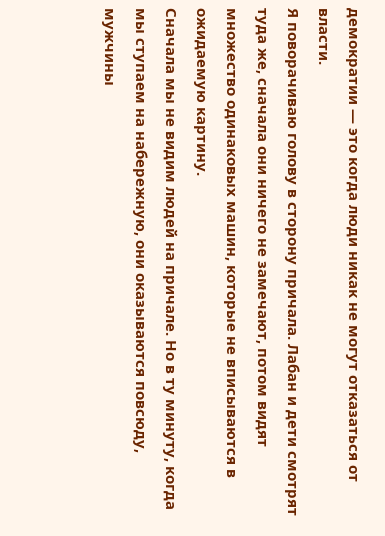демократии — это когда люди никак не могут отказаться от власти.
Я поворачиваю голову в сторону причала. Лабан и дети смотрят туда же, сначала они ничего не замечают, потом видят множество одинаковых машин, которые не вписываются в ожидаемую картину.
Сначала мы не видим людей на причале. Но в ту минуту, когда мы ступаем на набережную, они оказываются повсюду, мужчины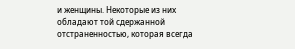и женщины. Некоторые из них обладают той сдержанной отстраненностью, которая всегда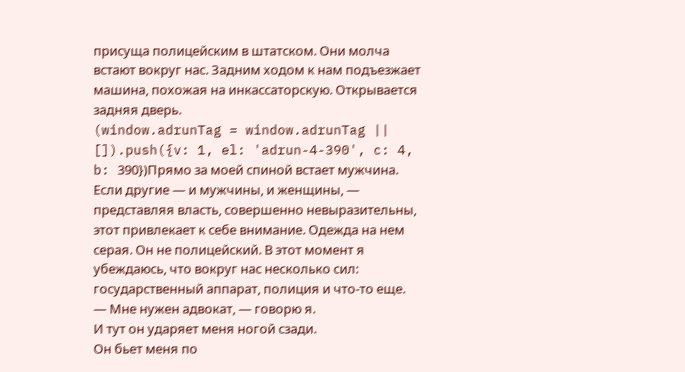присуща полицейским в штатском. Они молча встают вокруг нас. Задним ходом к нам подъезжает машина, похожая на инкассаторскую. Открывается задняя дверь.
(window.adrunTag = window.adrunTag || []).push({v: 1, el: 'adrun-4-390', c: 4, b: 390})Прямо за моей спиной встает мужчина. Если другие — и мужчины, и женщины, — представляя власть, совершенно невыразительны, этот привлекает к себе внимание. Одежда на нем серая. Он не полицейский. В этот момент я убеждаюсь, что вокруг нас несколько сил: государственный аппарат, полиция и что-то еще.
— Мне нужен адвокат, — говорю я.
И тут он ударяет меня ногой сзади.
Он бьет меня по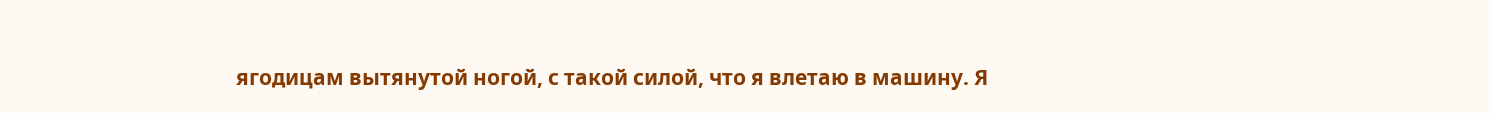ягодицам вытянутой ногой, с такой силой, что я влетаю в машину. Я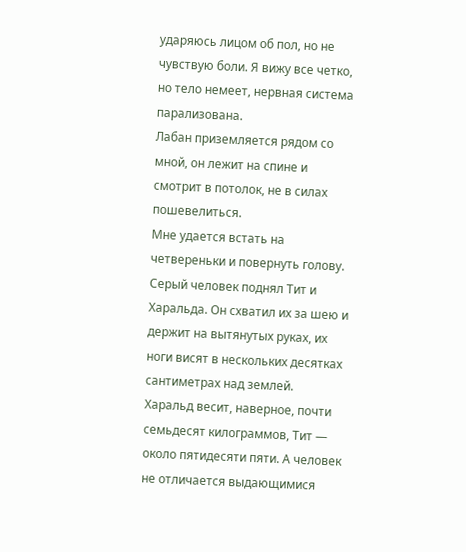ударяюсь лицом об пол, но не чувствую боли. Я вижу все четко, но тело немеет, нервная система парализована.
Лабан приземляется рядом со мной, он лежит на спине и смотрит в потолок, не в силах пошевелиться.
Мне удается встать на четвереньки и повернуть голову.
Серый человек поднял Тит и Харальда. Он схватил их за шею и держит на вытянутых руках, их ноги висят в нескольких десятках сантиметрах над землей.
Харальд весит, наверное, почти семьдесят килограммов, Тит — около пятидесяти пяти. А человек не отличается выдающимися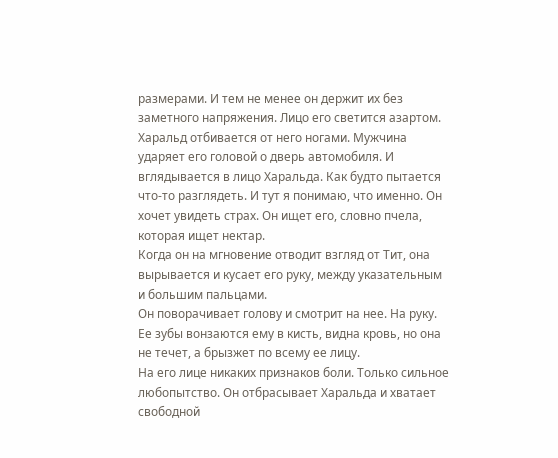размерами. И тем не менее он держит их без заметного напряжения. Лицо его светится азартом.
Харальд отбивается от него ногами. Мужчина ударяет его головой о дверь автомобиля. И вглядывается в лицо Харальда. Как будто пытается что-то разглядеть. И тут я понимаю, что именно. Он хочет увидеть страх. Он ищет его, словно пчела, которая ищет нектар.
Когда он на мгновение отводит взгляд от Тит, она вырывается и кусает его руку, между указательным и большим пальцами.
Он поворачивает голову и смотрит на нее. На руку. Ее зубы вонзаются ему в кисть, видна кровь, но она не течет, а брызжет по всему ее лицу.
На его лице никаких признаков боли. Только сильное любопытство. Он отбрасывает Харальда и хватает свободной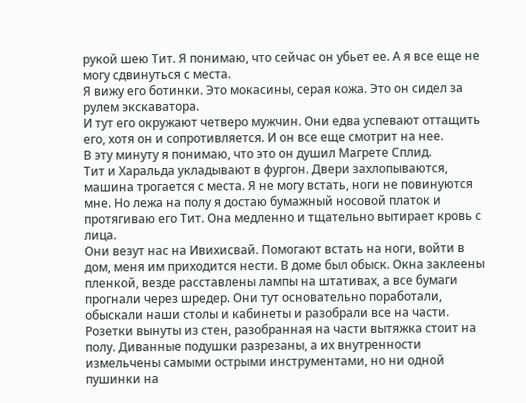рукой шею Тит. Я понимаю, что сейчас он убьет ее. А я все еще не могу сдвинуться с места.
Я вижу его ботинки. Это мокасины, серая кожа. Это он сидел за рулем экскаватора.
И тут его окружают четверо мужчин. Они едва успевают оттащить его, хотя он и сопротивляется. И он все еще смотрит на нее.
В эту минуту я понимаю, что это он душил Магрете Сплид.
Тит и Харальда укладывают в фургон. Двери захлопываются, машина трогается с места. Я не могу встать, ноги не повинуются мне. Но лежа на полу я достаю бумажный носовой платок и протягиваю его Тит. Она медленно и тщательно вытирает кровь с лица.
Они везут нас на Ивихисвай. Помогают встать на ноги, войти в дом, меня им приходится нести. В доме был обыск. Окна заклеены пленкой, везде расставлены лампы на штативах, а все бумаги прогнали через шредер. Они тут основательно поработали, обыскали наши столы и кабинеты и разобрали все на части. Розетки вынуты из стен, разобранная на части вытяжка стоит на полу. Диванные подушки разрезаны, а их внутренности измельчены самыми острыми инструментами, но ни одной пушинки на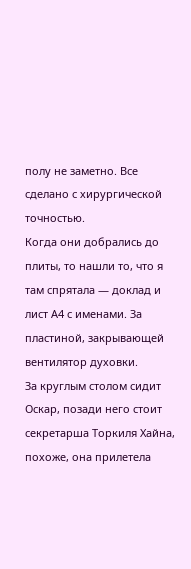полу не заметно. Все сделано с хирургической точностью.
Когда они добрались до плиты, то нашли то, что я там спрятала — доклад и лист А4 с именами. За пластиной, закрывающей вентилятор духовки.
За круглым столом сидит Оскар, позади него стоит секретарша Торкиля Хайна, похоже, она прилетела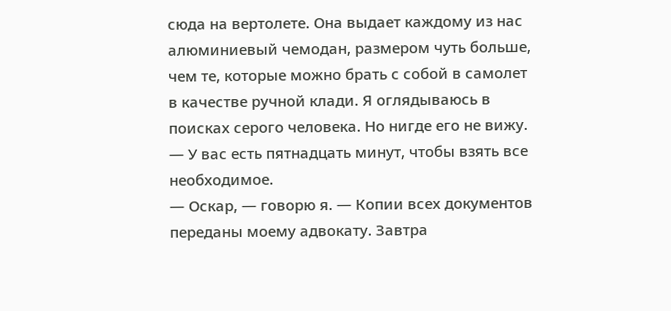сюда на вертолете. Она выдает каждому из нас алюминиевый чемодан, размером чуть больше, чем те, которые можно брать с собой в самолет в качестве ручной клади. Я оглядываюсь в поисках серого человека. Но нигде его не вижу.
— У вас есть пятнадцать минут, чтобы взять все необходимое.
— Оскар, — говорю я. — Копии всех документов переданы моему адвокату. Завтра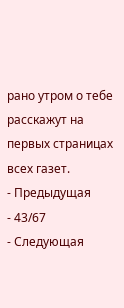рано утром о тебе расскажут на первых страницах всех газет.
- Предыдущая
- 43/67
- Следующая